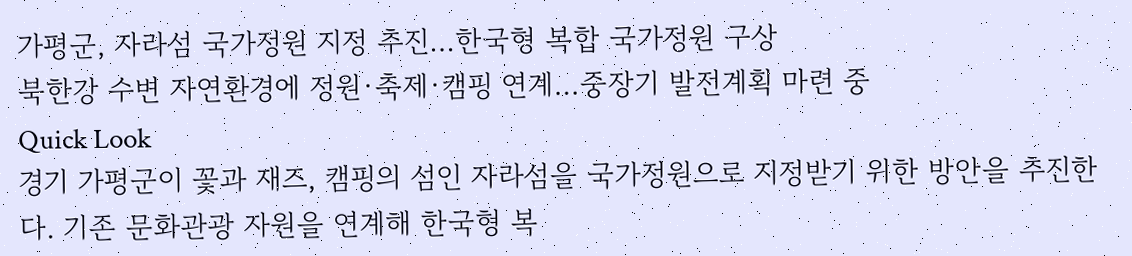가평군, 자라섬 국가정원 지정 추진…한국형 복합 국가정원 구상
북한강 수변 자연환경에 정원·축제·캠핑 연계…중장기 발전계획 마련 중
Quick Look
경기 가평군이 꽃과 재즈, 캠핑의 섬인 자라섬을 국가정원으로 지정받기 위한 방안을 추진한다. 기존 문화관광 자원을 연계해 한국형 복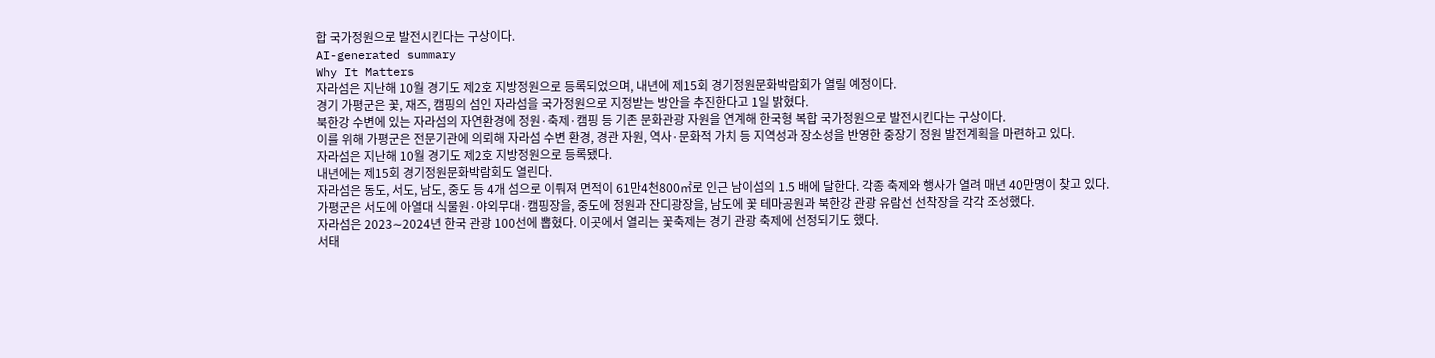합 국가정원으로 발전시킨다는 구상이다.
AI-generated summary
Why It Matters
자라섬은 지난해 10월 경기도 제2호 지방정원으로 등록되었으며, 내년에 제15회 경기정원문화박람회가 열릴 예정이다.
경기 가평군은 꽃, 재즈, 캠핑의 섬인 자라섬을 국가정원으로 지정받는 방안을 추진한다고 1일 밝혔다.
북한강 수변에 있는 자라섬의 자연환경에 정원·축제·캠핑 등 기존 문화관광 자원을 연계해 한국형 복합 국가정원으로 발전시킨다는 구상이다.
이를 위해 가평군은 전문기관에 의뢰해 자라섬 수변 환경, 경관 자원, 역사·문화적 가치 등 지역성과 장소성을 반영한 중장기 정원 발전계획을 마련하고 있다.
자라섬은 지난해 10월 경기도 제2호 지방정원으로 등록됐다.
내년에는 제15회 경기정원문화박람회도 열린다.
자라섬은 동도, 서도, 남도, 중도 등 4개 섬으로 이뤄져 면적이 61만4천800㎡로 인근 남이섬의 1.5 배에 달한다. 각종 축제와 행사가 열려 매년 40만명이 찾고 있다.
가평군은 서도에 아열대 식물원·야외무대·캠핑장을, 중도에 정원과 잔디광장을, 남도에 꽃 테마공원과 북한강 관광 유람선 선착장을 각각 조성했다.
자라섬은 2023∼2024년 한국 관광 100선에 뽑혔다. 이곳에서 열리는 꽃축제는 경기 관광 축제에 선정되기도 했다.
서태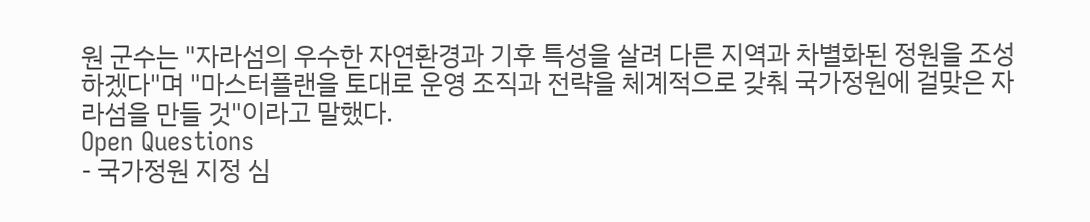원 군수는 "자라섬의 우수한 자연환경과 기후 특성을 살려 다른 지역과 차별화된 정원을 조성하겠다"며 "마스터플랜을 토대로 운영 조직과 전략을 체계적으로 갖춰 국가정원에 걸맞은 자라섬을 만들 것"이라고 말했다.
Open Questions
- 국가정원 지정 심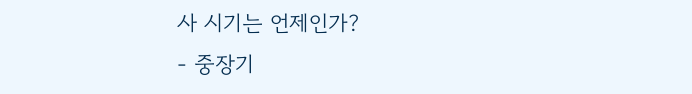사 시기는 언제인가?
- 중장기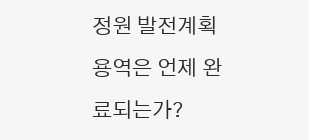정원 발전계획 용역은 언제 완료되는가?